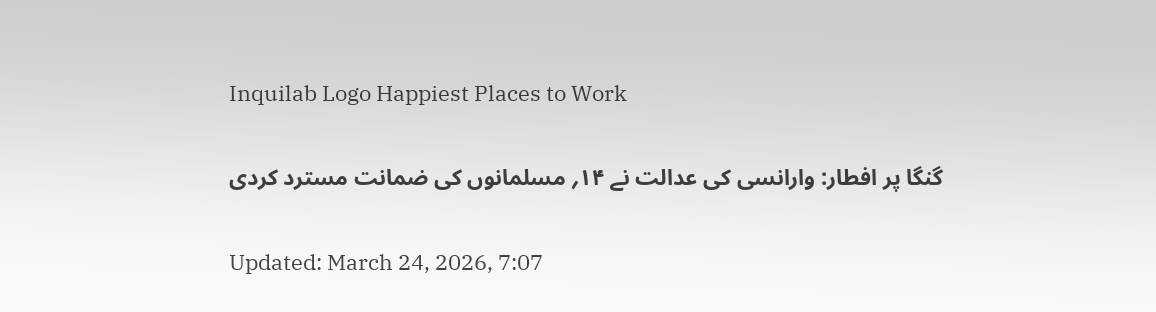Inquilab Logo Happiest Places to Work

گنگا پر افطار: وارانسی کی عدالت نے ۱۴؍ مسلمانوں کی ضمانت مسترد کردی

Updated: March 24, 2026, 7:07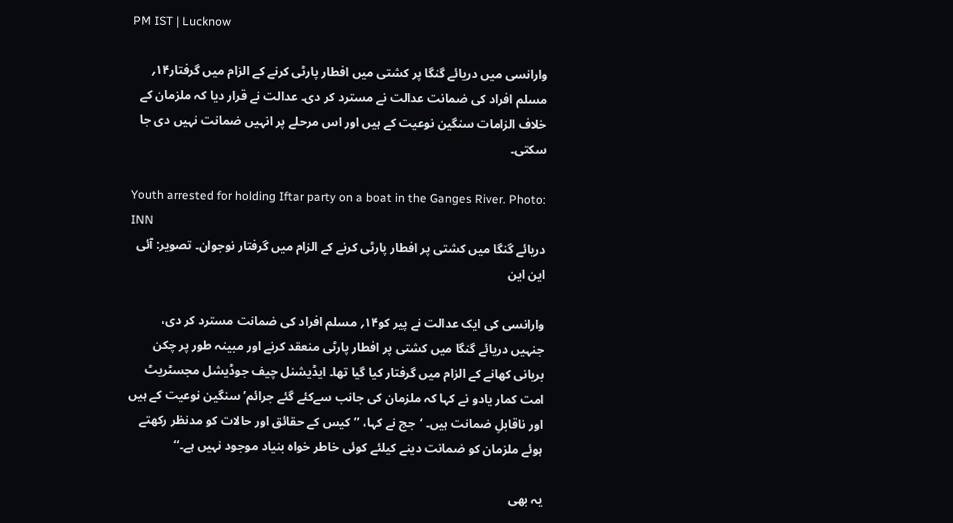PM IST | Lucknow

وارانسی میں دریائے گنگا پر کشتی میں افطار پارٹی کرنے کے الزام میں گرفتار۱۴؍ مسلم افراد کی ضمانت عدالت نے مسترد کر دی۔ عدالت نے قرار دیا کہ ملزمان کے خلاف الزامات سنگین نوعیت کے ہیں اور اس مرحلے پر انہیں ضمانت نہیں دی جا سکتی۔

Youth arrested for holding Iftar party on a boat in the Ganges River. Photo: INN
دریائے گنگا میں کشتی پر افطار پارٹی کرنے کے الزام میں گرفتار نوجوان۔ تصویر: آئی این این

وارانسی کی ایک عدالت نے پیر کو۱۴؍ مسلم افراد کی ضمانت مسترد کر دی، جنہیں دریائے گنگا میں کشتی پر افطار پارٹی منعقد کرنے اور مبینہ طور پر چکن بریانی کھانے کے الزام میں گرفتار کیا گیا تھا۔ ایڈیشنل چیف جوڈیشل مجسٹریٹ امت کمار یادو نے کہا کہ ملزمان کی جانب سےکئے گئے جرائم’سنگین نوعیت کے ہیں اور ناقابلِ ضمانت ہیں۔ ‘جج نے کہا، ’’کیس کے حقائق اور حالات کو مدنظر رکھتے ہوئے ملزمان کو ضمانت دینے کیلئے کوئی خاطر خواہ بنیاد موجود نہیں ہے۔‘‘

یہ بھی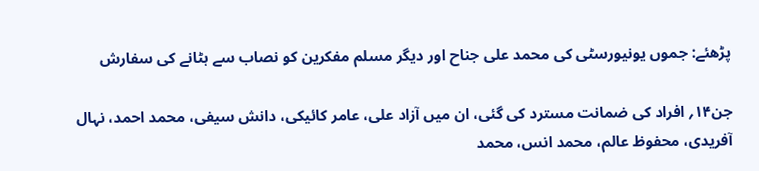پڑھئے: جموں یونیورسٹی کی محمد علی جناح اور دیگر مسلم مفکرین کو نصاب سے ہٹانے کی سفارش

جن۱۴؍ افراد کی ضمانت مسترد کی گئی، ان میں آزاد علی، عامر کائیکی، دانش سیفی، محمد احمد، نہال آفریدی، محفوظ عالم، محمد انس، محمد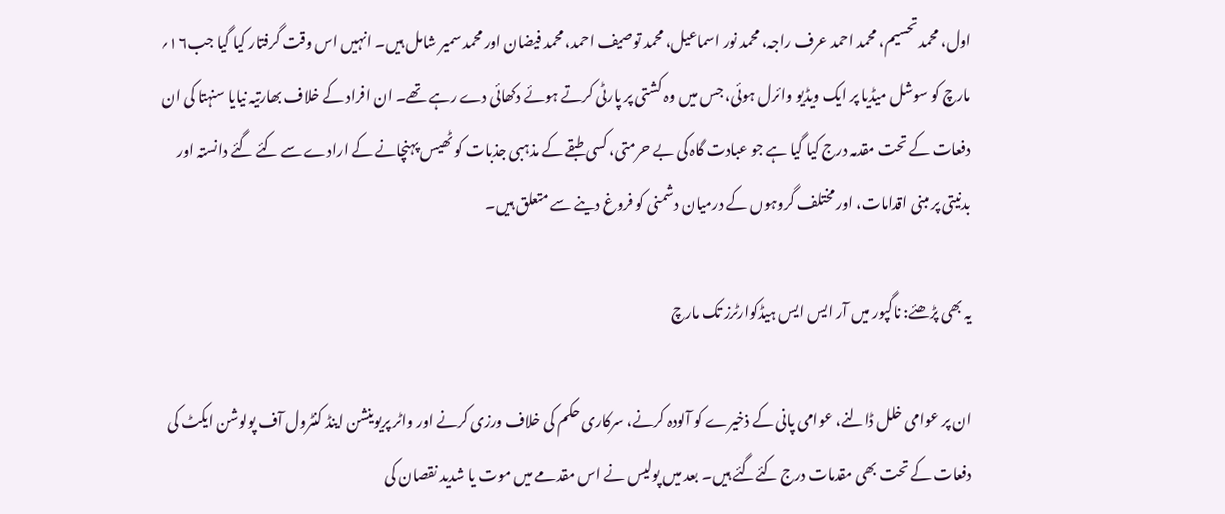اول، محمد تحسیم، محمد احمد عرف راجہ، محمد نور اسماعیل، محمد توصیف احمد، محمد فیضان اور محمد سمیر شامل ہیں۔ انہیں اس وقت گرفتار کیا گیا جب۱۶؍ مارچ کو سوشل میڈیا پر ایک ویڈیو وائرل ہوئی، جس میں وہ کشتی پر پارٹی کرتے ہوئے دکھائی دے رہے تھے۔ ان افراد کے خلاف بھارتیہ نیایا سنہتا کی ان دفعات کے تحت مقدمہ درج کیا گیا ہے جو عبادت گاہ کی بے حرمتی، کسی طبقے کے مذہبی جذبات کو ٹھیس پہنچانے کے ارادے سے کئے گئے دانستہ اور بدنیتی پر مبنی اقدامات، اور مختلف گروہوں کے درمیان دشمنی کو فروغ دینے سے متعلق ہیں۔

یہ بھی پڑھئے: ناگپور میں آر ایس ایس ہیڈکوارٹرز تک مارچ

ان پر عوامی خلل ڈالنے، عوامی پانی کے ذخیرے کو آلودہ کرنے، سرکاری حکم کی خلاف ورزی کرنے اور واٹر پریوینشن اینڈ کنٹرول آف پولوشن ایکٹ کی دفعات کے تحت بھی مقدمات درج کئےگئے ہیں۔ بعد میں پولیس نے اس مقدمے میں موت یا شدید نقصان کی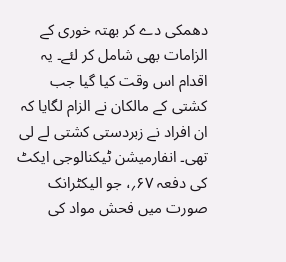دھمکی دے کر بھتہ خوری کے الزامات بھی شامل کر لئے۔ یہ اقدام اس وقت کیا گیا جب کشتی کے مالکان نے الزام لگایا کہ ان افراد نے زبردستی کشتی لے لی تھی۔ انفارمیشن ٹیکنالوجی ایکٹ کی دفعہ ۶۷؍، جو الیکٹرانک صورت میں فحش مواد کی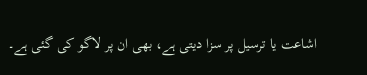اشاعت یا ترسیل پر سزا دیتی ہے، بھی ان پر لاگو کی گئی ہے۔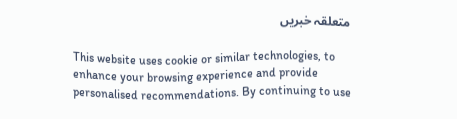متعلقہ خبریں

This website uses cookie or similar technologies, to enhance your browsing experience and provide personalised recommendations. By continuing to use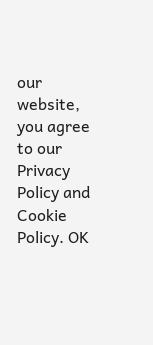our website, you agree to our Privacy Policy and Cookie Policy. OK